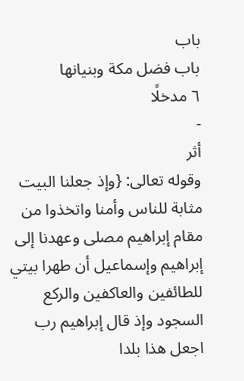باب
باب فضل مكة وبنيانها
٦ مدخلًا
-
أثر
وقوله تعالى: {وإذ جعلنا البيت مثابة للناس وأمنا واتخذوا من مقام إبراهيم مصلى وعهدنا إلى إبراهيم وإسماعيل أن طهرا بيتي للطائفين والعاكفين والركع السجود وإذ قال إبراهيم رب اجعل هذا بلدا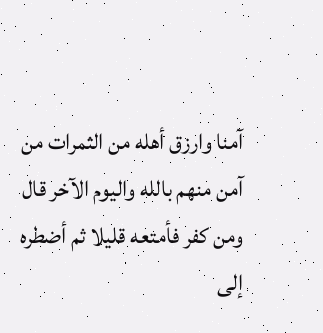آمنا وارزق أهله من الثمرات من آمن منهم بالله واليوم الآخر قال ومن كفر فأمتعه قليلا ثم أضطره إلى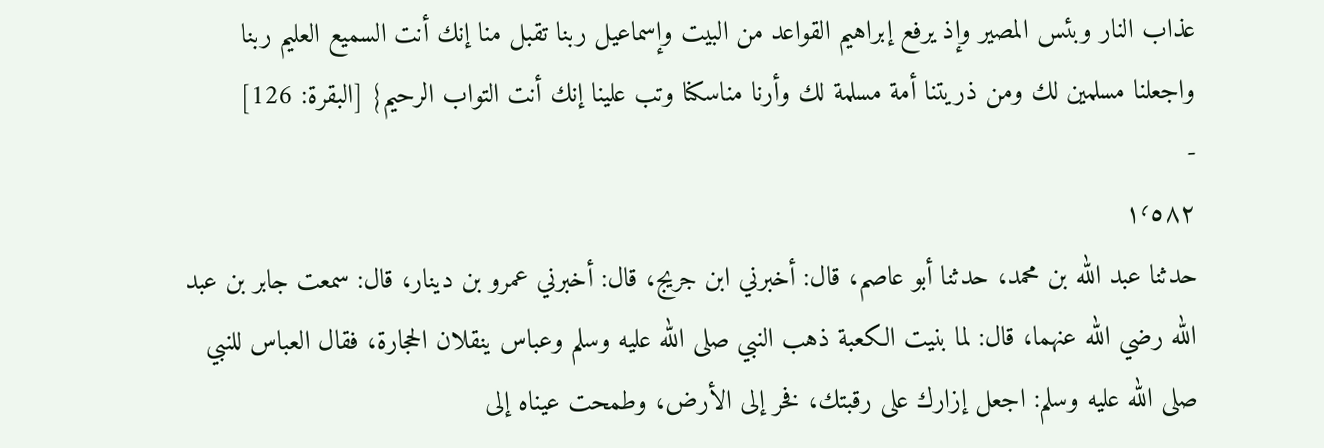عذاب النار وبئس المصير وإذ يرفع إبراهيم القواعد من البيت وإسماعيل ربنا تقبل منا إنك أنت السميع العليم ربنا واجعلنا مسلمين لك ومن ذريتنا أمة مسلمة لك وأرنا مناسكنا وتب علينا إنك أنت التواب الرحيم} [البقرة: 126]
-
١٬٥٨٢
حدثنا عبد الله بن محمد، حدثنا أبو عاصم، قال: أخبرني ابن جريج، قال: أخبرني عمرو بن دينار، قال: سمعت جابر بن عبد الله رضي الله عنهما، قال: لما بنيت الكعبة ذهب النبي صلى الله عليه وسلم وعباس ينقلان الحجارة، فقال العباس للنبي صلى الله عليه وسلم: اجعل إزارك على رقبتك، فخر إلى الأرض، وطمحت عيناه إلى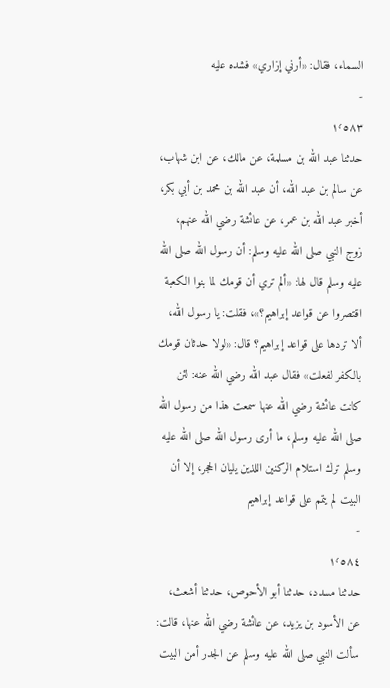السماء، فقال: «أرني إزاري» فشده عليه
-
١٬٥٨٣
حدثنا عبد الله بن مسلمة، عن مالك، عن ابن شهاب، عن سالم بن عبد الله، أن عبد الله بن محمد بن أبي بكر، أخبر عبد الله بن عمر، عن عائشة رضي الله عنهم، زوج النبي صلى الله عليه وسلم: أن رسول الله صلى الله عليه وسلم قال لها: «ألم تري أن قومك لما بنوا الكعبة اقتصروا عن قواعد إبراهيم؟»، فقلت: يا رسول الله، ألا تردها على قواعد إبراهيم؟ قال: «لولا حدثان قومك بالكفر لفعلت» فقال عبد الله رضي الله عنه: لئن كانت عائشة رضي الله عنها سمعت هذا من رسول الله صلى الله عليه وسلم، ما أرى رسول الله صلى الله عليه وسلم ترك استلام الركنين اللذين يليان الحجر، إلا أن البيت لم يتمم على قواعد إبراهيم
-
١٬٥٨٤
حدثنا مسدد، حدثنا أبو الأحوص، حدثنا أشعث، عن الأسود بن يزيد، عن عائشة رضي الله عنها، قالت: سألت النبي صلى الله عليه وسلم عن الجدر أمن البيت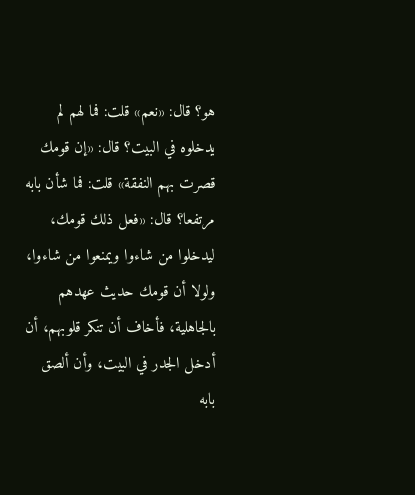هو؟ قال: «نعم» قلت: فما لهم لم يدخلوه في البيت؟ قال: «إن قومك قصرت بهم النفقة» قلت: فما شأن بابه مرتفعا؟ قال: «فعل ذلك قومك، ليدخلوا من شاءوا ويمنعوا من شاءوا، ولولا أن قومك حديث عهدهم بالجاهلية، فأخاف أن تنكر قلوبهم، أن أدخل الجدر في البيت، وأن ألصق بابه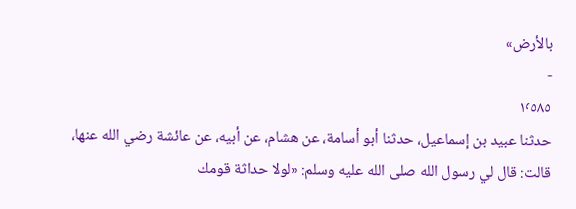بالأرض»
-
١٬٥٨٥
حدثنا عبيد بن إسماعيل، حدثنا أبو أسامة، عن هشام، عن أبيه، عن عائشة رضي الله عنها، قالت: قال لي رسول الله صلى الله عليه وسلم: «لولا حداثة قومك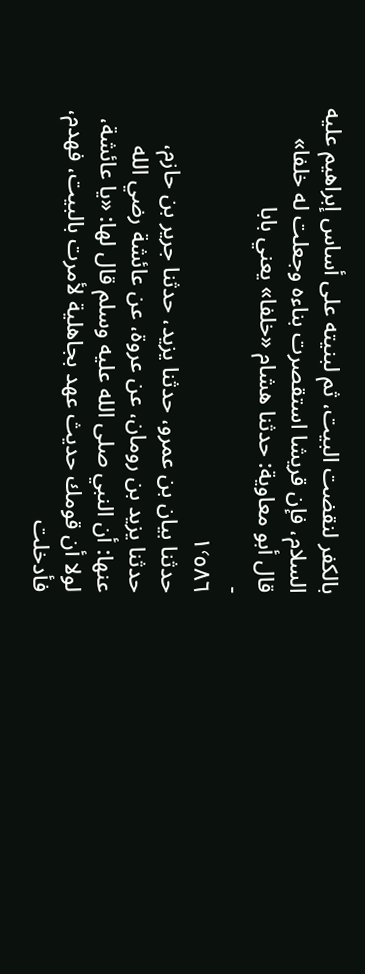بالكفر لنقضت البيت، ثم لبنيته على أساس إبراهيم عليه السلام، فإن قريشا استقصرت بناءه وجعلت له خلفا» قال أبو معاوية: حدثنا هشام «خلفا» يعني بابا
-
١٬٥٨٦
حدثنا بيان بن عمرو، حدثنا يزيد، حدثنا جرير بن حازم، حدثنا يزيد بن رومان، عن عروة، عن عائشة رضي الله عنها: أن النبي صلى الله عليه وسلم قال لها: «يا عائشة، لولا أن قومك حديث عهد بجاهلية لأمرت بالبيت، فهدم، فأدخلت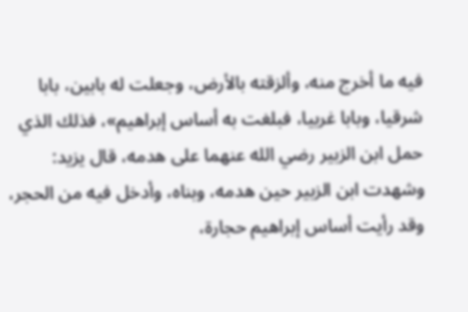فيه ما أخرج منه، وألزقته بالأرض، وجعلت له بابين، بابا شرقيا، وبابا غربيا، فبلغت به أساس إبراهيم»، فذلك الذي حمل ابن الزبير رضي الله عنهما على هدمه، قال يزيد: وشهدت ابن الزبير حين هدمه، وبناه، وأدخل فيه من الحجر، وقد رأيت أساس إبراهيم حجارة،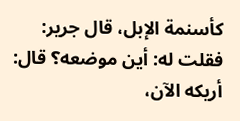كأسنمة الإبل، قال جرير: فقلت له: أين موضعه؟ قال: أريكه الآن،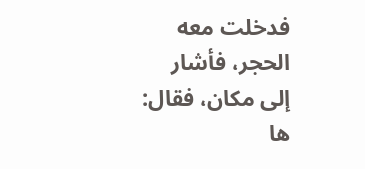فدخلت معه الحجر، فأشار إلى مكان، فقال: ها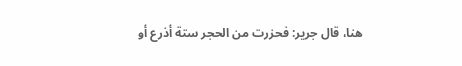هنا، قال جرير: فحزرت من الحجر ستة أذرع أو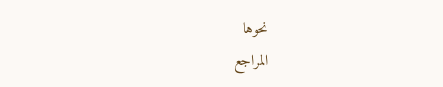نحوها
المراجع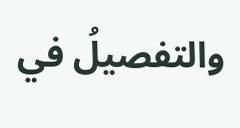والتفصيلُ في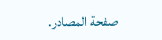صفحة المصادر.